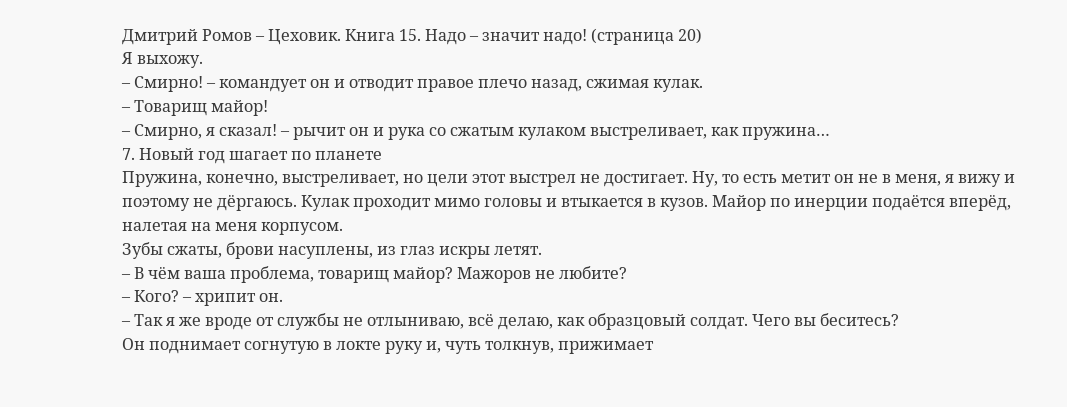Дмитрий Ромов – Цеховик. Книга 15. Надо – значит надо! (страница 20)
Я выхожу.
– Смирно! – командует он и отводит правое плечо назад, сжимая кулак.
– Товарищ майор!
– Смирно, я сказал! – рычит он и рука со сжатым кулаком выстреливает, как пружина…
7. Новый год шагает по планете
Пружина, конечно, выстреливает, но цели этот выстрел не достигает. Ну, то есть метит он не в меня, я вижу и поэтому не дёргаюсь. Кулак проходит мимо головы и втыкается в кузов. Майор по инерции подаётся вперёд, налетая на меня корпусом.
Зубы сжаты, брови насуплены, из глаз искры летят.
– В чём ваша проблема, товарищ майор? Мажоров не любите?
– Кого? – хрипит он.
– Так я же вроде от службы не отлыниваю, всё делаю, как образцовый солдат. Чего вы беситесь?
Он поднимает согнутую в локте руку и, чуть толкнув, прижимает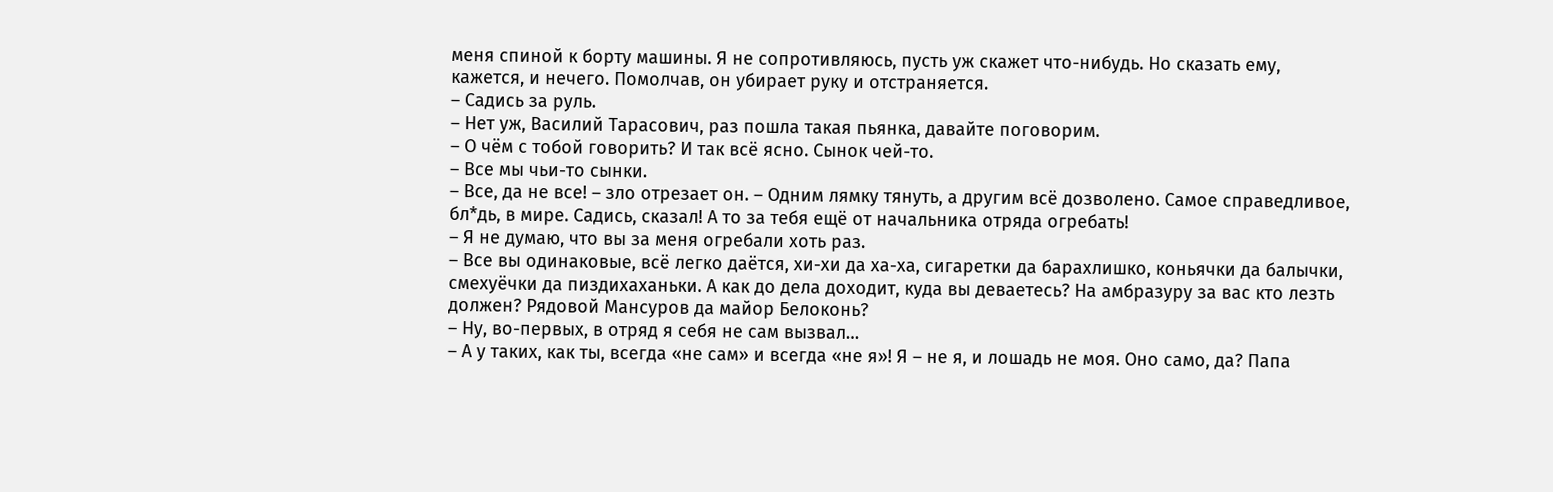меня спиной к борту машины. Я не сопротивляюсь, пусть уж скажет что-нибудь. Но сказать ему, кажется, и нечего. Помолчав, он убирает руку и отстраняется.
– Садись за руль.
– Нет уж, Василий Тарасович, раз пошла такая пьянка, давайте поговорим.
– О чём с тобой говорить? И так всё ясно. Сынок чей-то.
– Все мы чьи-то сынки.
– Все, да не все! – зло отрезает он. – Одним лямку тянуть, а другим всё дозволено. Самое справедливое, бл*дь, в мире. Садись, сказал! А то за тебя ещё от начальника отряда огребать!
– Я не думаю, что вы за меня огребали хоть раз.
– Все вы одинаковые, всё легко даётся, хи-хи да ха-ха, сигаретки да барахлишко, коньячки да балычки, смехуёчки да пиздихаханьки. А как до дела доходит, куда вы деваетесь? На амбразуру за вас кто лезть должен? Рядовой Мансуров да майор Белоконь?
– Ну, во-первых, в отряд я себя не сам вызвал…
– А у таких, как ты, всегда «не сам» и всегда «не я»! Я – не я, и лошадь не моя. Оно само, да? Папа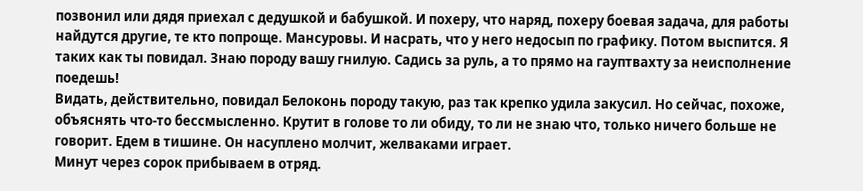позвонил или дядя приехал с дедушкой и бабушкой. И похеру, что наряд, похеру боевая задача, для работы найдутся другие, те кто попроще. Мансуровы. И насрать, что у него недосып по графику. Потом выспится. Я таких как ты повидал. Знаю породу вашу гнилую. Садись за руль, а то прямо на гауптвахту за неисполнение поедешь!
Видать, действительно, повидал Белоконь породу такую, раз так крепко удила закусил. Но сейчас, похоже, объяснять что-то бессмысленно. Крутит в голове то ли обиду, то ли не знаю что, только ничего больше не говорит. Едем в тишине. Он насуплено молчит, желваками играет.
Минут через сорок прибываем в отряд.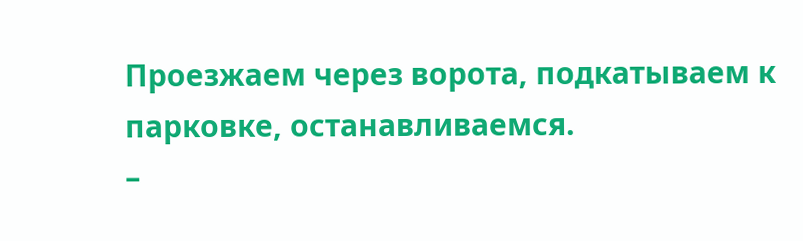Проезжаем через ворота, подкатываем к парковке, останавливаемся.
–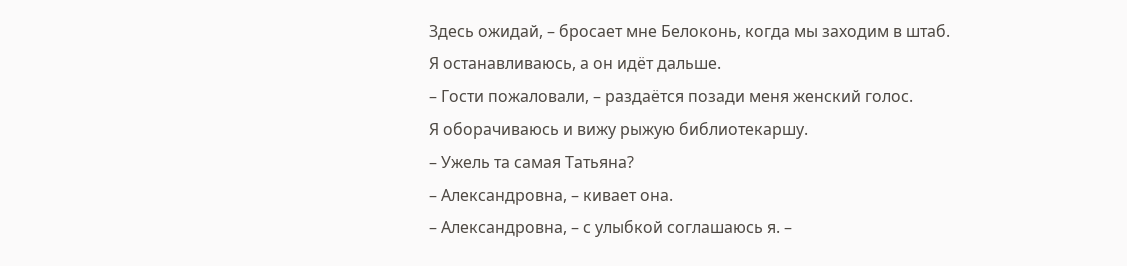Здесь ожидай, – бросает мне Белоконь, когда мы заходим в штаб.
Я останавливаюсь, а он идёт дальше.
– Гости пожаловали, – раздаётся позади меня женский голос.
Я оборачиваюсь и вижу рыжую библиотекаршу.
– Ужель та самая Татьяна?
– Александровна, – кивает она.
– Александровна, – с улыбкой соглашаюсь я. –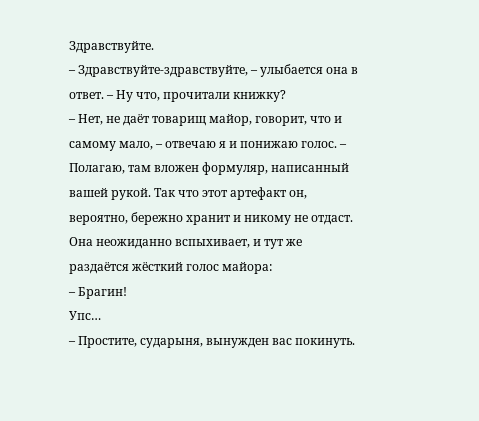Здравствуйте.
– Здравствуйте-здравствуйте, – улыбается она в ответ. – Ну что, прочитали книжку?
– Нет, не даёт товарищ майор, говорит, что и самому мало, – отвечаю я и понижаю голос. – Полагаю, там вложен формуляр, написанный вашей рукой. Так что этот артефакт он, вероятно, бережно хранит и никому не отдаст.
Она неожиданно вспыхивает, и тут же раздаётся жёсткий голос майора:
– Брагин!
Упс…
– Простите, сударыня, вынужден вас покинуть.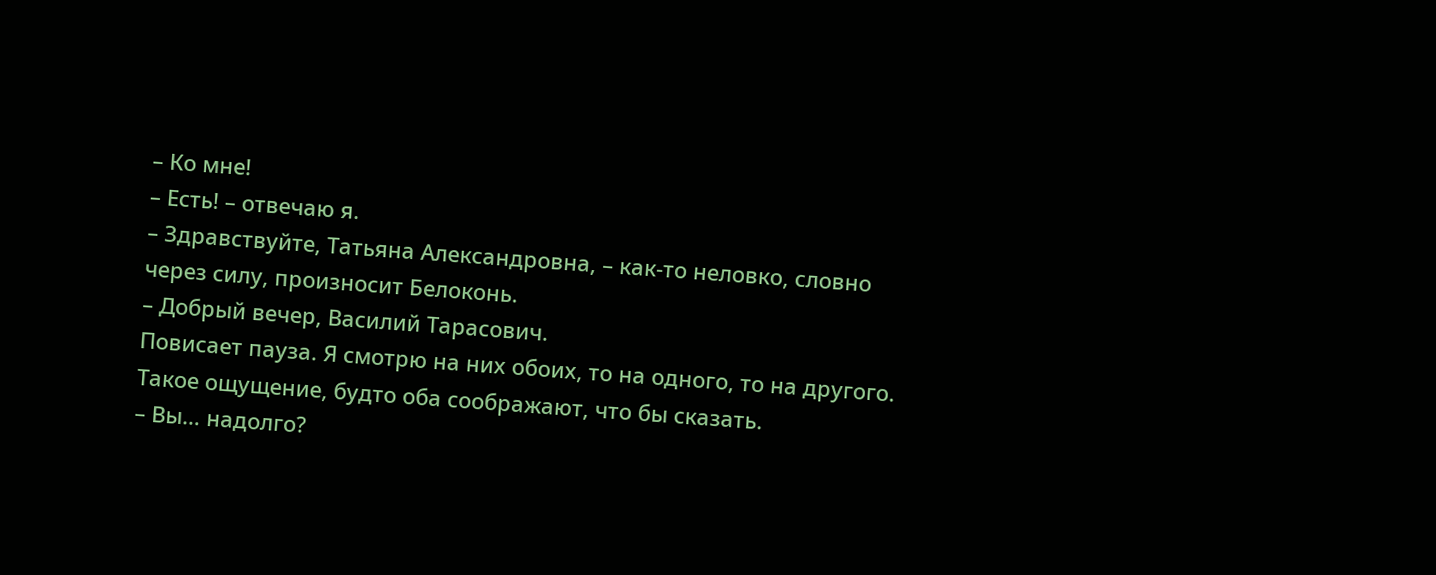– Ко мне!
– Есть! – отвечаю я.
– Здравствуйте, Татьяна Александровна, – как-то неловко, словно через силу, произносит Белоконь.
– Добрый вечер, Василий Тарасович.
Повисает пауза. Я смотрю на них обоих, то на одного, то на другого. Такое ощущение, будто оба соображают, что бы сказать.
– Вы… надолго?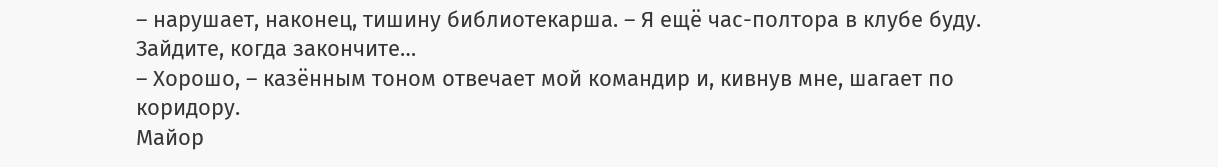– нарушает, наконец, тишину библиотекарша. – Я ещё час-полтора в клубе буду. Зайдите, когда закончите…
– Хорошо, – казённым тоном отвечает мой командир и, кивнув мне, шагает по коридору.
Майор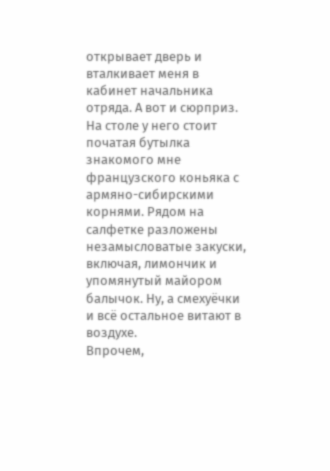открывает дверь и вталкивает меня в кабинет начальника отряда. А вот и сюрприз. На столе у него стоит початая бутылка знакомого мне французского коньяка с армяно-сибирскими корнями. Рядом на салфетке разложены незамысловатые закуски, включая, лимончик и упомянутый майором балычок. Ну, а смехуёчки и всё остальное витают в воздухе.
Впрочем,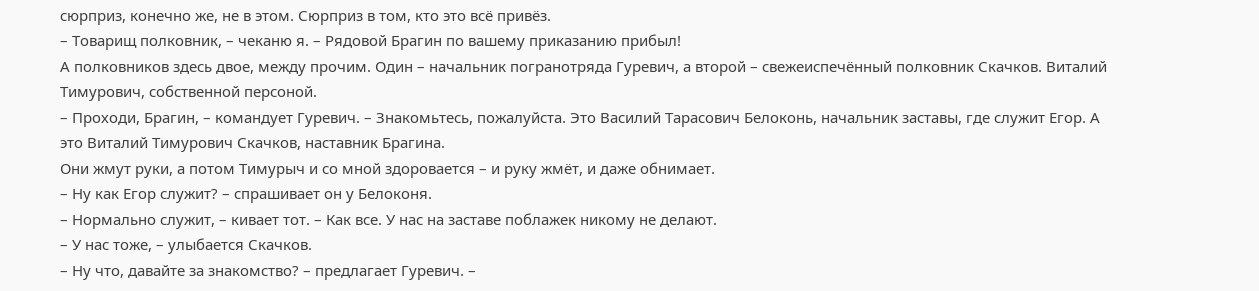сюрприз, конечно же, не в этом. Сюрприз в том, кто это всё привёз.
– Товарищ полковник, – чеканю я. – Рядовой Брагин по вашему приказанию прибыл!
А полковников здесь двое, между прочим. Один – начальник погранотряда Гуревич, а второй – свежеиспечённый полковник Скачков. Виталий Тимурович, собственной персоной.
– Проходи, Брагин, – командует Гуревич. – Знакомьтесь, пожалуйста. Это Василий Тарасович Белоконь, начальник заставы, где служит Егор. А это Виталий Тимурович Скачков, наставник Брагина.
Они жмут руки, а потом Тимурыч и со мной здоровается – и руку жмёт, и даже обнимает.
– Ну как Егор служит? – спрашивает он у Белоконя.
– Нормально служит, – кивает тот. – Как все. У нас на заставе поблажек никому не делают.
– У нас тоже, – улыбается Скачков.
– Ну что, давайте за знакомство? – предлагает Гуревич. –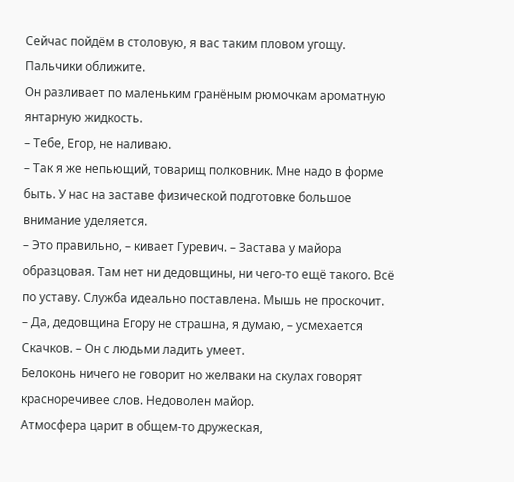Сейчас пойдём в столовую, я вас таким пловом угощу. Пальчики оближите.
Он разливает по маленьким гранёным рюмочкам ароматную янтарную жидкость.
– Тебе, Егор, не наливаю.
– Так я же непьющий, товарищ полковник. Мне надо в форме быть. У нас на заставе физической подготовке большое внимание уделяется.
– Это правильно, – кивает Гуревич. – Застава у майора образцовая. Там нет ни дедовщины, ни чего-то ещё такого. Всё по уставу. Служба идеально поставлена. Мышь не проскочит.
– Да, дедовщина Егору не страшна, я думаю, – усмехается Скачков. – Он с людьми ладить умеет.
Белоконь ничего не говорит но желваки на скулах говорят красноречивее слов. Недоволен майор.
Атмосфера царит в общем-то дружеская,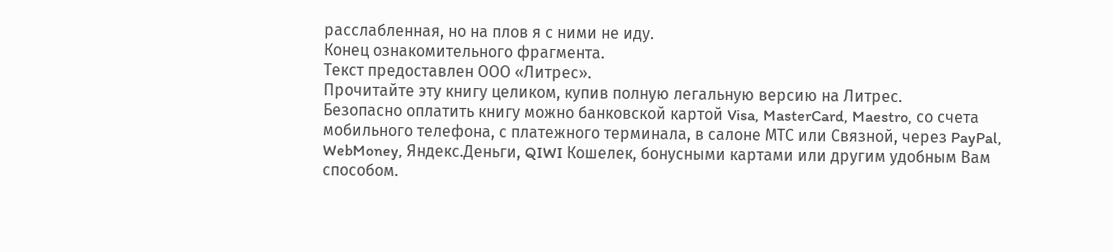расслабленная, но на плов я с ними не иду.
Конец ознакомительного фрагмента.
Текст предоставлен ООО «Литрес».
Прочитайте эту книгу целиком, купив полную легальную версию на Литрес.
Безопасно оплатить книгу можно банковской картой Visa, MasterCard, Maestro, со счета мобильного телефона, с платежного терминала, в салоне МТС или Связной, через PayPal, WebMoney, Яндекс.Деньги, QIWI Кошелек, бонусными картами или другим удобным Вам способом.